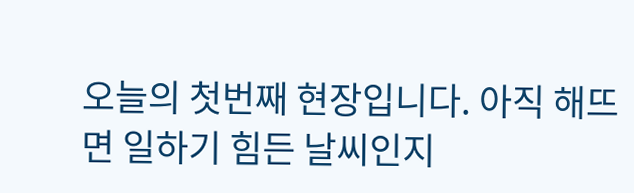오늘의 첫번째 현장입니다. 아직 해뜨면 일하기 힘든 날씨인지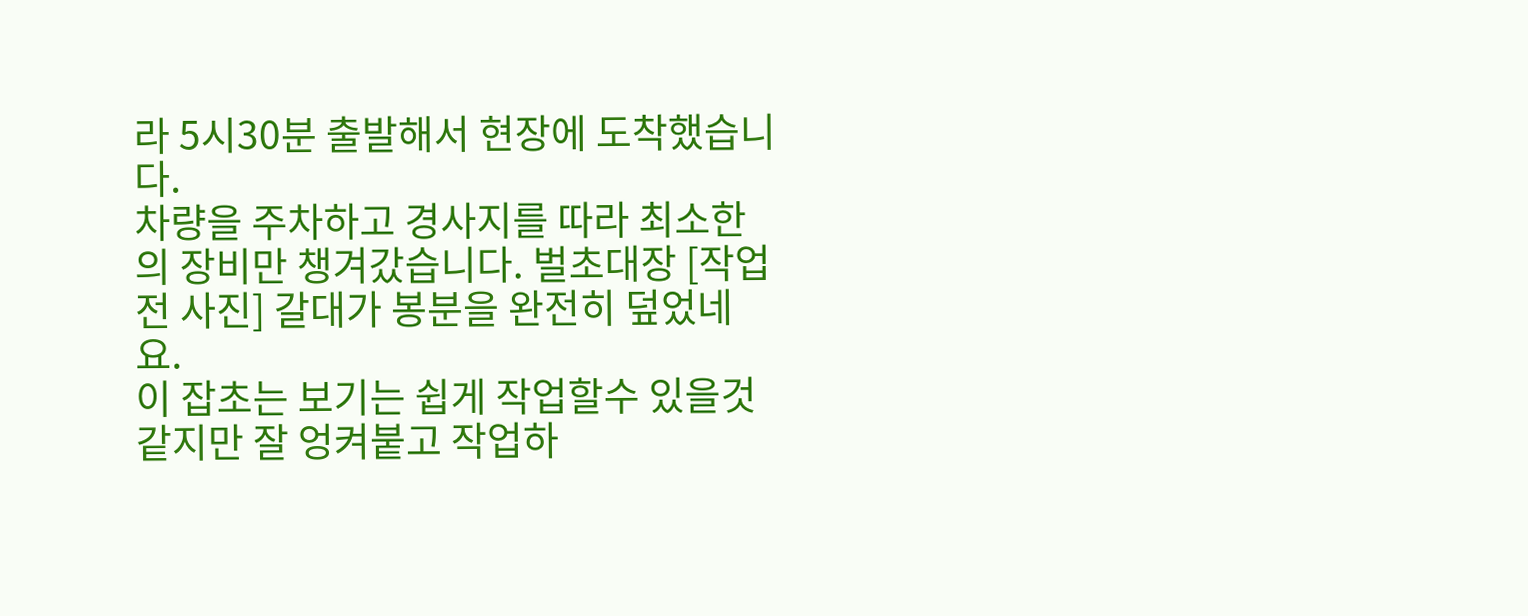라 5시30분 출발해서 현장에 도착했습니다.
차량을 주차하고 경사지를 따라 최소한의 장비만 챙겨갔습니다. 벌초대장 [작업전 사진] 갈대가 봉분을 완전히 덮었네요.
이 잡초는 보기는 쉽게 작업할수 있을것 같지만 잘 엉켜붙고 작업하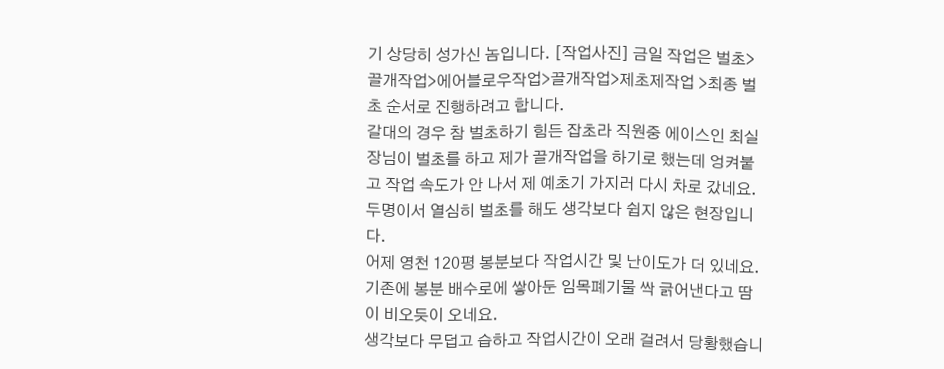기 상당히 성가신 놈입니다. [작업사진] 금일 작업은 벌초>끌개작업>에어블로우작업>끌개작업>제초제작업 >최종 벌초 순서로 진행하려고 합니다.
갈대의 경우 참 벌초하기 힘든 잡초라 직원중 에이스인 최실장님이 벌초를 하고 제가 끌개작업을 하기로 했는데 엉켜붙고 작업 속도가 안 나서 제 예초기 가지러 다시 차로 갔네요. 두명이서 열심히 벌초를 해도 생각보다 쉽지 않은 현장입니다.
어제 영천 120평 봉분보다 작업시간 및 난이도가 더 있네요. 기존에 봉분 배수로에 쌓아둔 임목폐기물 싹 긁어낸다고 땀이 비오듯이 오네요.
생각보다 무덥고 습하고 작업시간이 오래 걸려서 당황했습니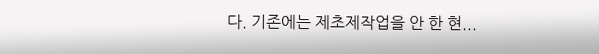다. 기존에는 제초제작업을 안 한 현...